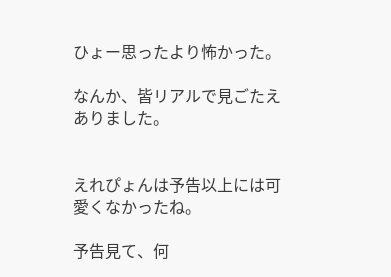ひょー思ったより怖かった。

なんか、皆リアルで見ごたえありました。


えれぴょんは予告以上には可愛くなかったね。

予告見て、何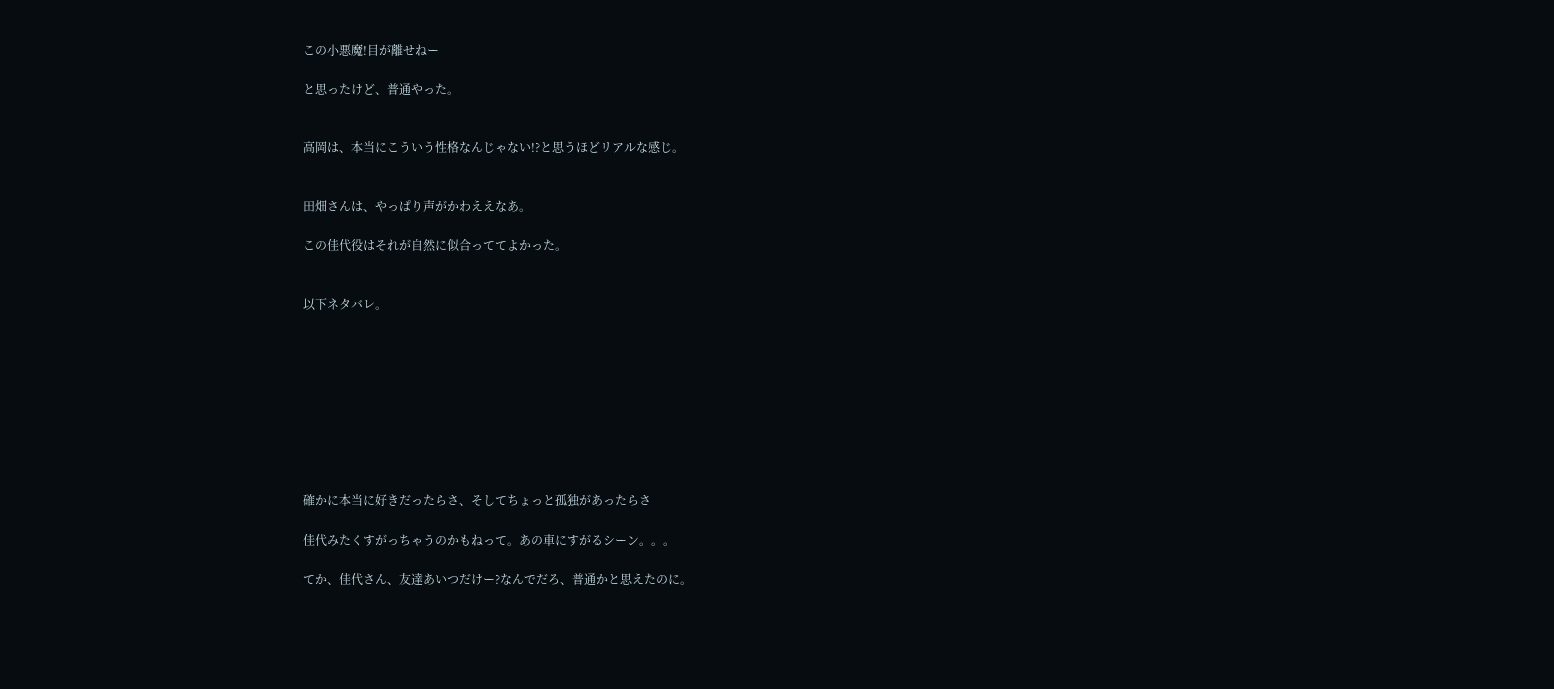この小悪魔!目が離せねー

と思ったけど、普通やった。


高岡は、本当にこういう性格なんじゃない!?と思うほどリアルな感じ。


田畑さんは、やっぱり声がかわええなあ。

この佳代役はそれが自然に似合っててよかった。


以下ネタバレ。









確かに本当に好きだったらさ、そしてちょっと孤独があったらさ

佳代みたくすがっちゃうのかもねって。あの車にすがるシーン。。。

てか、佳代さん、友達あいつだけー?なんでだろ、普通かと思えたのに。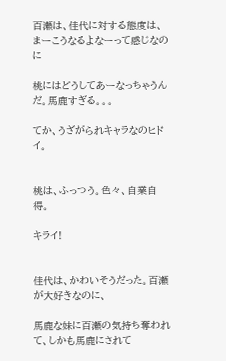百瀬は、佳代に対する態度は、まーこうなるよなーって感じなのに

桃にはどうしてあーなっちゃうんだ。馬鹿すぎる。。。

てか、うざがられキャラなのヒドイ。


桃は、ふっつう。色々、自業自得。

キライ!


佳代は、かわいそうだった。百瀬が大好きなのに、

馬鹿な妹に百瀬の気持ち奪われて、しかも馬鹿にされて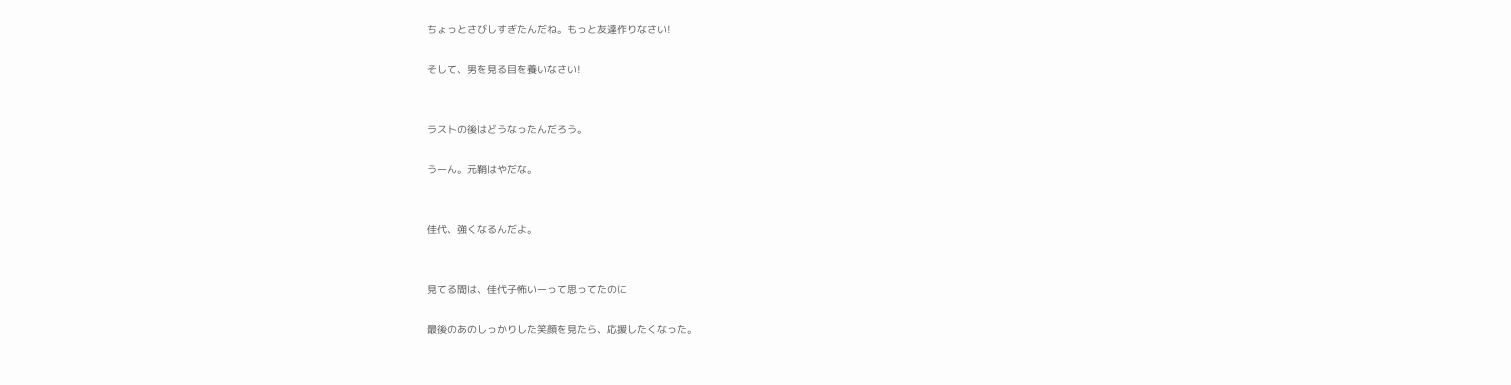ちょっとさびしすぎたんだね。もっと友達作りなさい!

そして、男を見る目を養いなさい!


ラストの後はどうなったんだろう。

うーん。元鞘はやだな。


佳代、強くなるんだよ。


見てる間は、佳代子怖いーって思ってたのに

最後のあのしっかりした笑顔を見たら、応援したくなった。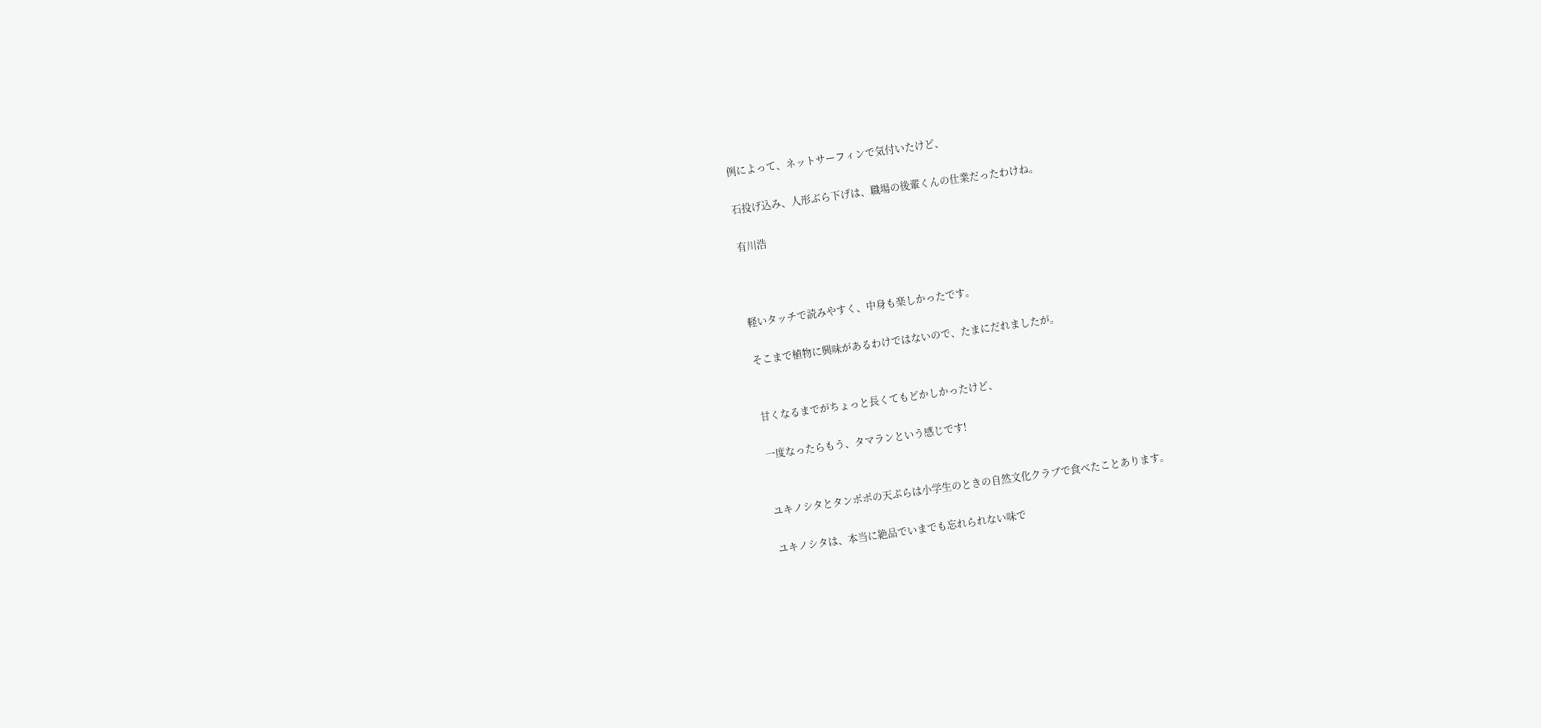例によって、ネットサーフィンで気付いたけど、

石投げ込み、人形ぶら下げは、職場の後輩くんの仕業だったわけね。

有川浩



軽いタッチで読みやすく、中身も楽しかったです。

そこまで植物に興味があるわけではないので、たまにだれましたが。


甘くなるまでがちょっと長くてもどかしかったけど、

一度なったらもう、タマランという感じです!


ユキノシタとタンポポの天ぷらは小学生のときの自然文化クラブで食べたことあります。

ユキノシタは、本当に絶品でいまでも忘れられない味で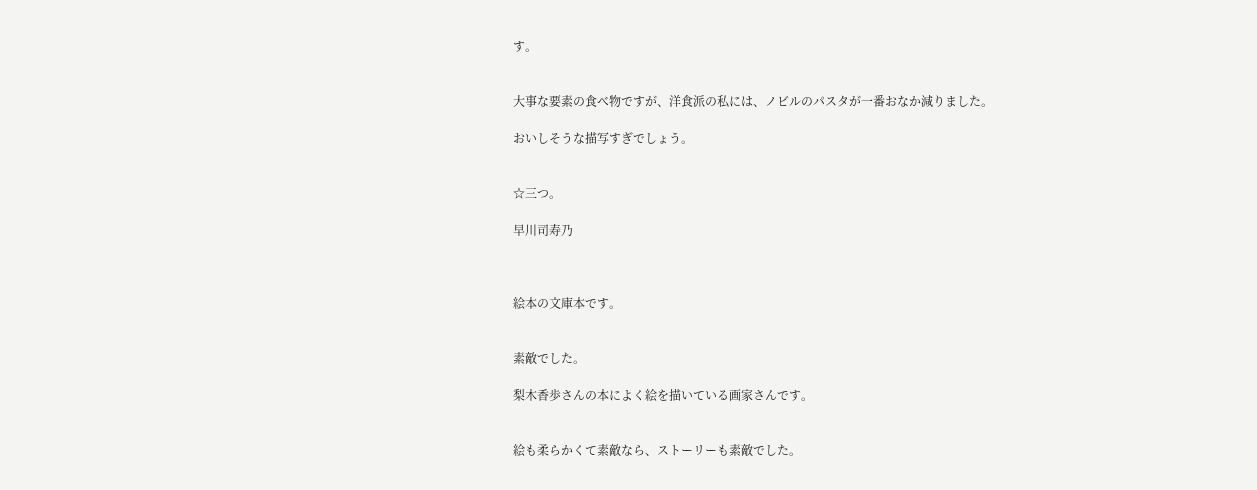す。


大事な要素の食べ物ですが、洋食派の私には、ノビルのパスタが一番おなか減りました。

おいしそうな描写すぎでしょう。


☆三つ。

早川司寿乃



絵本の文庫本です。


素敵でした。

梨木香歩さんの本によく絵を描いている画家さんです。


絵も柔らかくて素敵なら、ストーリーも素敵でした。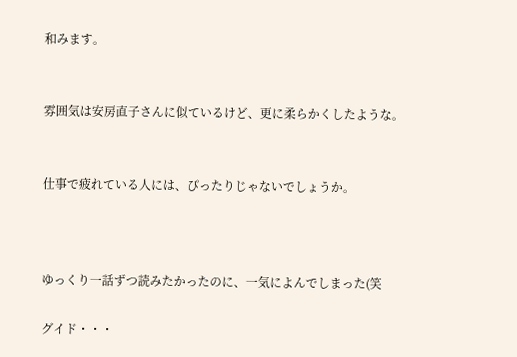和みます。


雰囲気は安房直子さんに似ているけど、更に柔らかくしたような。


仕事で疲れている人には、ぴったりじゃないでしょうか。



ゆっくり一話ずつ読みたかったのに、一気によんでしまった(笑

グイド・・・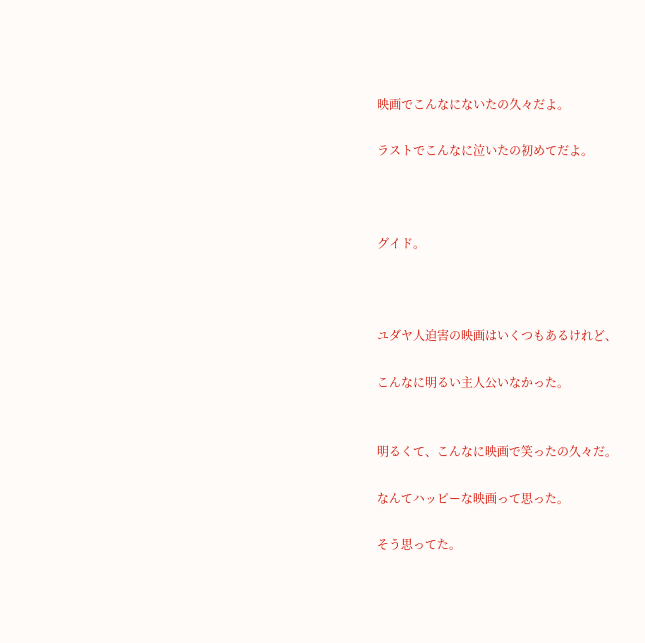映画でこんなにないたの久々だよ。

ラストでこんなに泣いたの初めてだよ。



グイド。



ユダヤ人迫害の映画はいくつもあるけれど、

こんなに明るい主人公いなかった。


明るくて、こんなに映画で笑ったの久々だ。

なんてハッピーな映画って思った。

そう思ってた。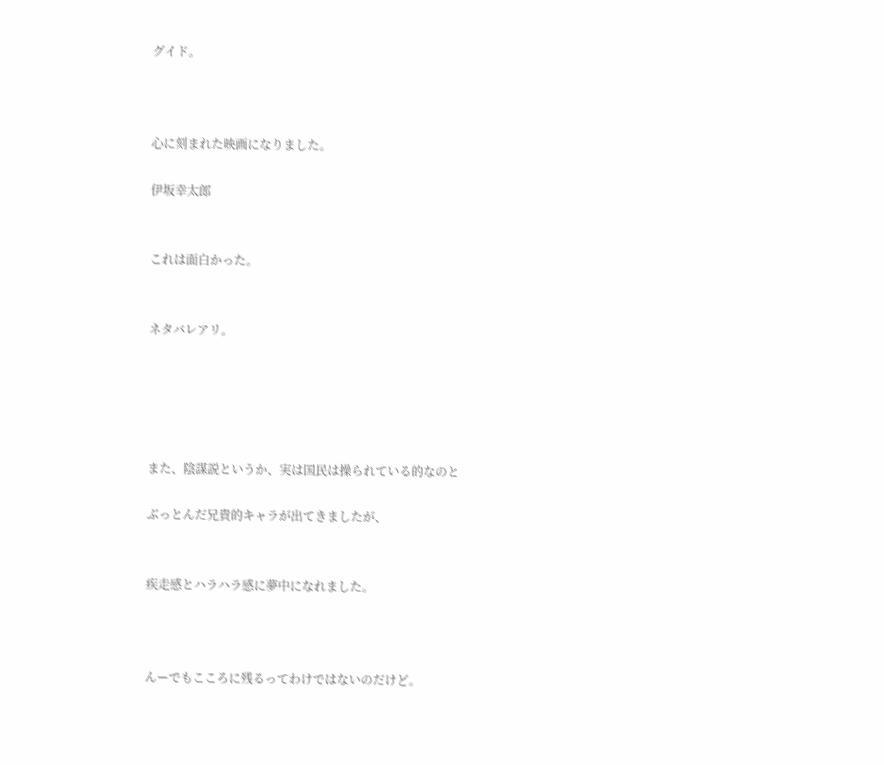グイド。



心に刻まれた映画になりました。

伊坂幸太郎


これは面白かった。


ネタバレアリ。





また、陰謀説というか、実は国民は操られている的なのと

ぶっとんだ兄貴的キャラが出てきましたが、


疾走感とハラハラ感に夢中になれました。



んーでもこころに残るってわけではないのだけど。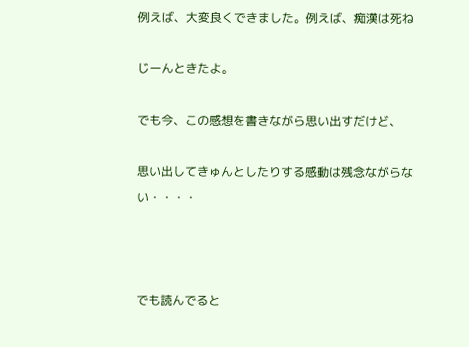例えば、大変良くできました。例えば、痴漢は死ね

じーんときたよ。

でも今、この感想を書きながら思い出すだけど、

思い出してきゅんとしたりする感動は残念ながらない・・・・



でも読んでると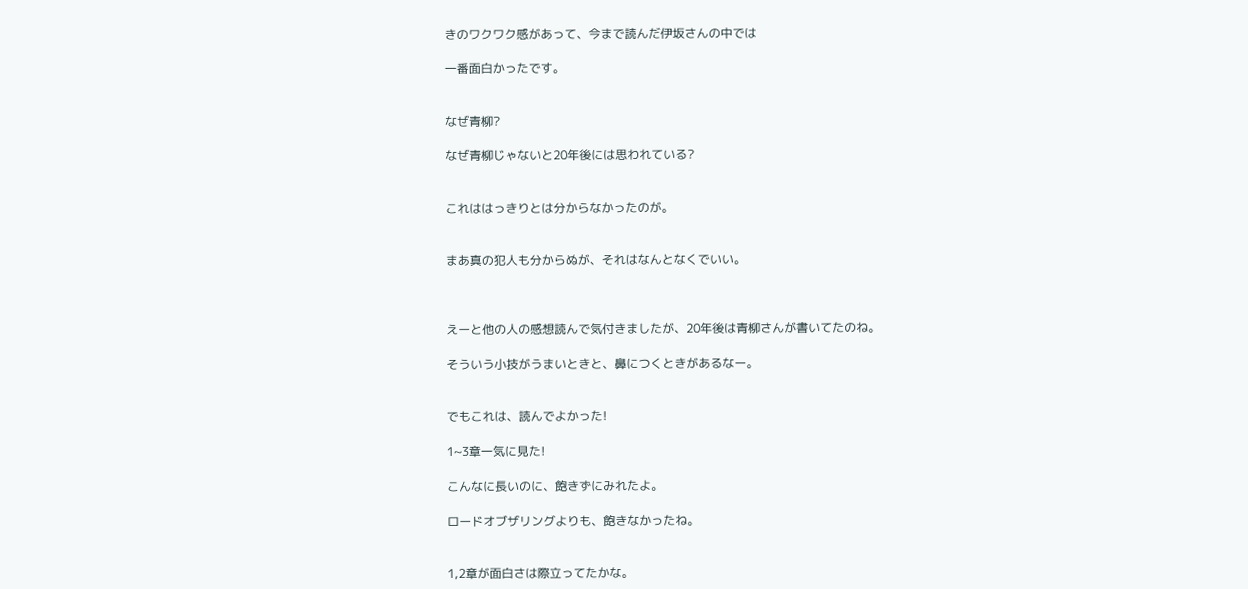きのワクワク感があって、今まで読んだ伊坂さんの中では

一番面白かったです。


なぜ青柳?

なぜ青柳じゃないと20年後には思われている?


これははっきりとは分からなかったのが。


まあ真の犯人も分からぬが、それはなんとなくでいい。



えーと他の人の感想読んで気付きましたが、20年後は青柳さんが書いてたのね。

そういう小技がうまいときと、鼻につくときがあるなー。


でもこれは、読んでよかった!

1~3章一気に見た!

こんなに長いのに、飽きずにみれたよ。

ロードオブザリングよりも、飽きなかったね。


1,2章が面白さは際立ってたかな。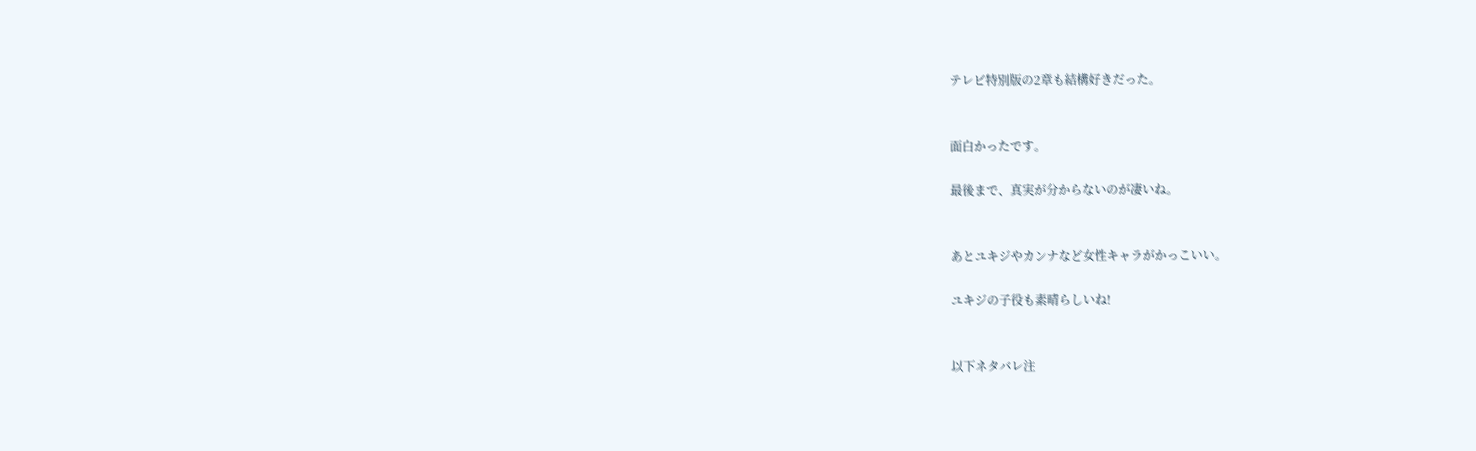テレビ特別版の2章も結構好きだった。


面白かったです。

最後まで、真実が分からないのが凄いね。


あとユキジやカンナなど女性キャラがかっこいい。

ユキジの子役も素晴らしいね!


以下ネタバレ注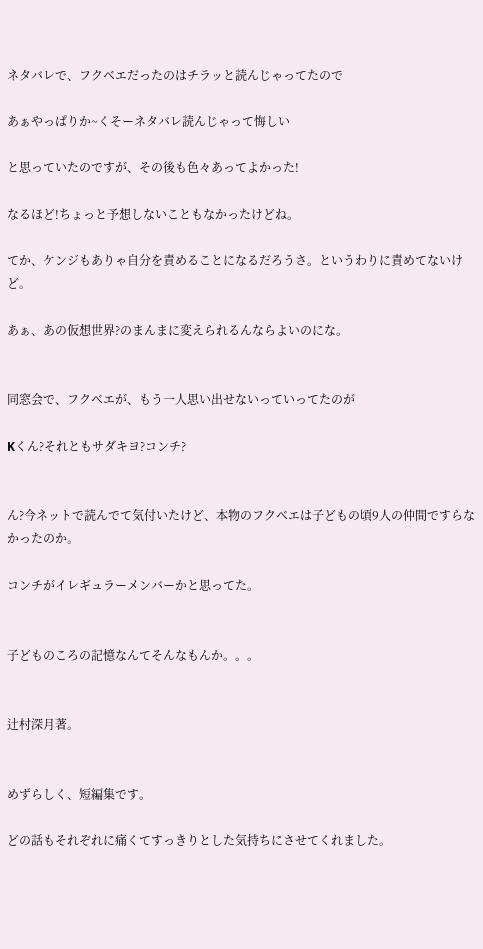ネタバレで、フクベエだったのはチラッと読んじゃってたので

あぁやっぱりか~くそーネタバレ読んじゃって悔しい

と思っていたのですが、その後も色々あってよかった!

なるほど!ちょっと予想しないこともなかったけどね。

てか、ケンジもありゃ自分を責めることになるだろうさ。というわりに責めてないけど。

あぁ、あの仮想世界?のまんまに変えられるんならよいのにな。


同窓会で、フクベエが、もう一人思い出せないっていってたのが

Kくん?それともサダキヨ?コンチ?


ん?今ネットで読んでて気付いたけど、本物のフクベエは子どもの頃9人の仲間ですらなかったのか。

コンチがイレギュラーメンバーかと思ってた。


子どものころの記憶なんてそんなもんか。。。


辻村深月著。


めずらしく、短編集です。

どの話もそれぞれに痛くてすっきりとした気持ちにさせてくれました。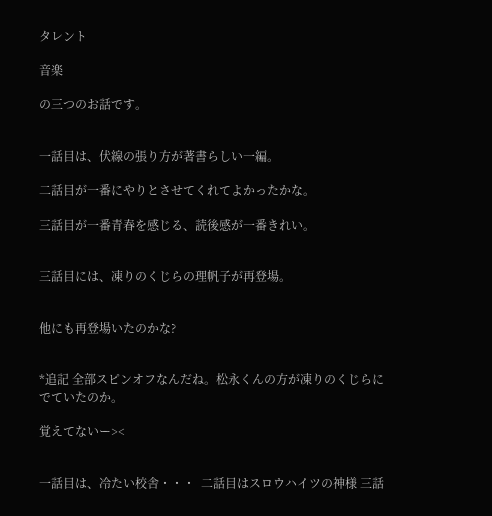タレント

音楽

の三つのお話です。


一話目は、伏線の張り方が著書らしい一編。

二話目が一番にやりとさせてくれてよかったかな。

三話目が一番青春を感じる、読後感が一番きれい。


三話目には、凍りのくじらの理帆子が再登場。


他にも再登場いたのかな?


*追記 全部スピンオフなんだね。松永くんの方が凍りのくじらにでていたのか。

覚えてないー><


一話目は、冷たい校舎・・・  二話目はスロウハイツの神様 三話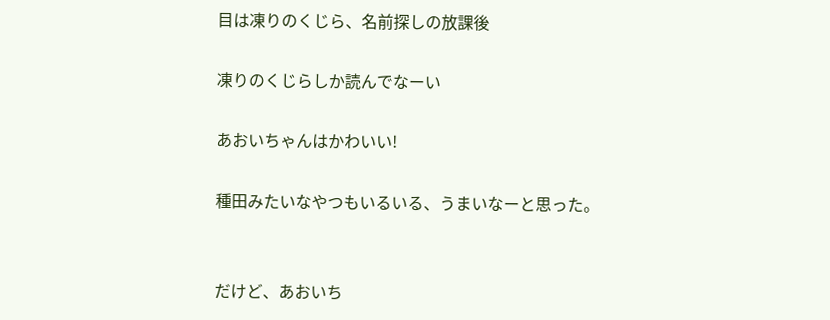目は凍りのくじら、名前探しの放課後

凍りのくじらしか読んでなーい

あおいちゃんはかわいい!

種田みたいなやつもいるいる、うまいなーと思った。


だけど、あおいち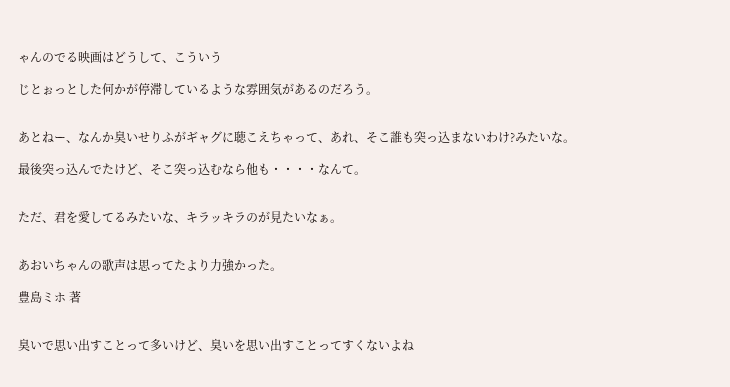ゃんのでる映画はどうして、こういう

じとぉっとした何かが停滞しているような雰囲気があるのだろう。


あとねー、なんか臭いせりふがギャグに聴こえちゃって、あれ、そこ誰も突っ込まないわけ?みたいな。

最後突っ込んでたけど、そこ突っ込むなら他も・・・・なんて。


ただ、君を愛してるみたいな、キラッキラのが見たいなぁ。


あおいちゃんの歌声は思ってたより力強かった。

豊島ミホ 著


臭いで思い出すことって多いけど、臭いを思い出すことってすくないよね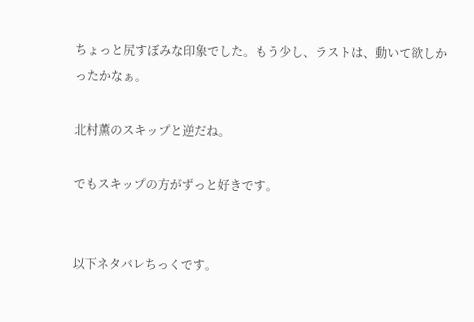ちょっと尻すぼみな印象でした。もう少し、ラストは、動いて欲しかったかなぁ。

北村薫のスキップと逆だね。

でもスキップの方がずっと好きです。


以下ネタバレちっくです。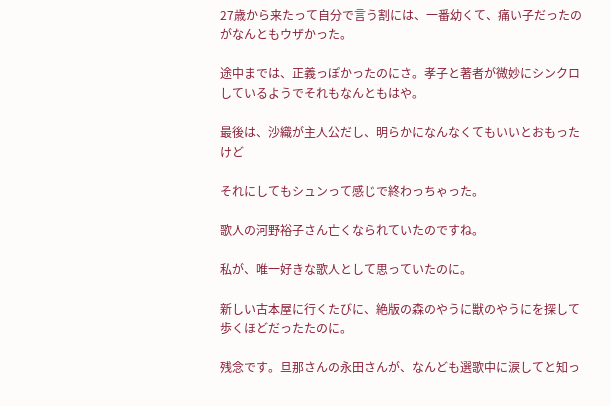27歳から来たって自分で言う割には、一番幼くて、痛い子だったのがなんともウザかった。

途中までは、正義っぽかったのにさ。孝子と著者が微妙にシンクロしているようでそれもなんともはや。

最後は、沙織が主人公だし、明らかになんなくてもいいとおもったけど

それにしてもシュンって感じで終わっちゃった。

歌人の河野裕子さん亡くなられていたのですね。

私が、唯一好きな歌人として思っていたのに。

新しい古本屋に行くたびに、絶版の森のやうに獣のやうにを探して歩くほどだったたのに。

残念です。旦那さんの永田さんが、なんども選歌中に涙してと知っ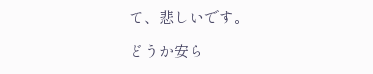て、悲しいです。

どうか安ら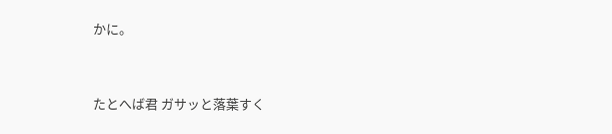かに。




たとへば君 ガサッと落葉すく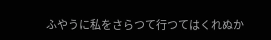ふやうに私をさらつて行つてはくれぬか